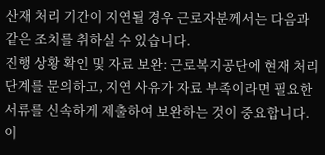산재 처리 기간이 지연될 경우 근로자분께서는 다음과 같은 조치를 취하실 수 있습니다.
진행 상황 확인 및 자료 보완: 근로복지공단에 현재 처리 단계를 문의하고, 지연 사유가 자료 부족이라면 필요한 서류를 신속하게 제출하여 보완하는 것이 중요합니다. 이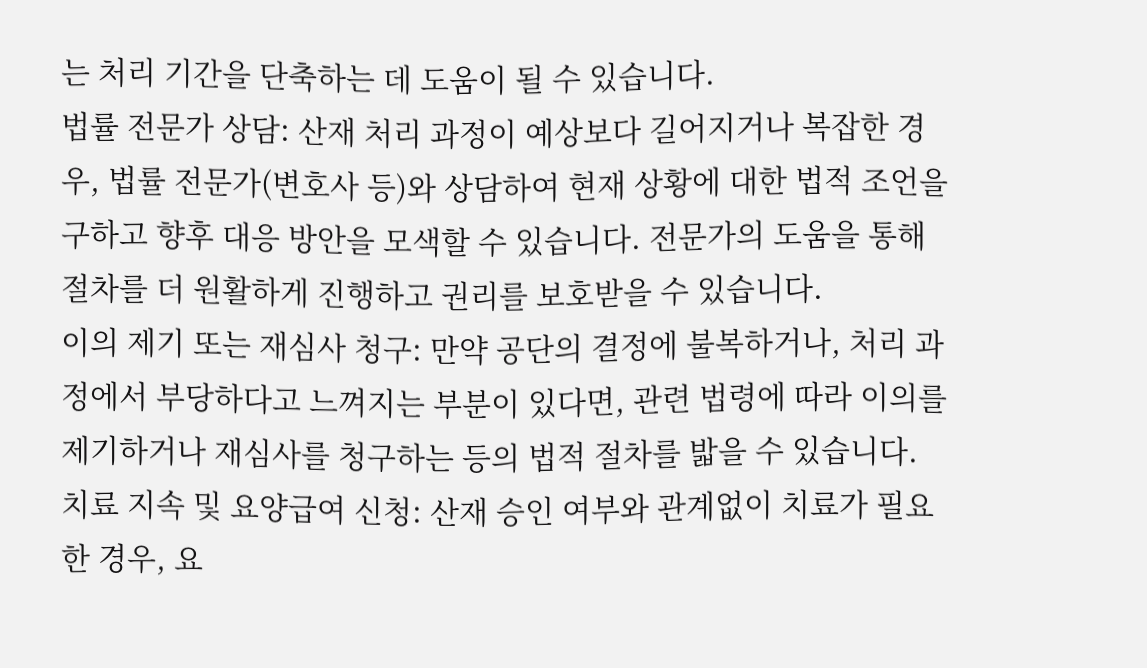는 처리 기간을 단축하는 데 도움이 될 수 있습니다.
법률 전문가 상담: 산재 처리 과정이 예상보다 길어지거나 복잡한 경우, 법률 전문가(변호사 등)와 상담하여 현재 상황에 대한 법적 조언을 구하고 향후 대응 방안을 모색할 수 있습니다. 전문가의 도움을 통해 절차를 더 원활하게 진행하고 권리를 보호받을 수 있습니다.
이의 제기 또는 재심사 청구: 만약 공단의 결정에 불복하거나, 처리 과정에서 부당하다고 느껴지는 부분이 있다면, 관련 법령에 따라 이의를 제기하거나 재심사를 청구하는 등의 법적 절차를 밟을 수 있습니다.
치료 지속 및 요양급여 신청: 산재 승인 여부와 관계없이 치료가 필요한 경우, 요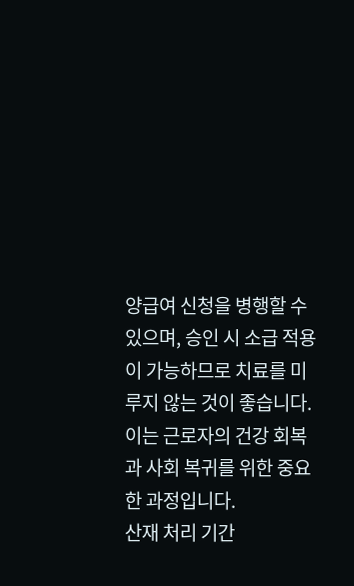양급여 신청을 병행할 수 있으며, 승인 시 소급 적용이 가능하므로 치료를 미루지 않는 것이 좋습니다. 이는 근로자의 건강 회복과 사회 복귀를 위한 중요한 과정입니다.
산재 처리 기간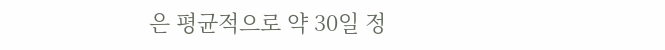은 평균적으로 약 30일 정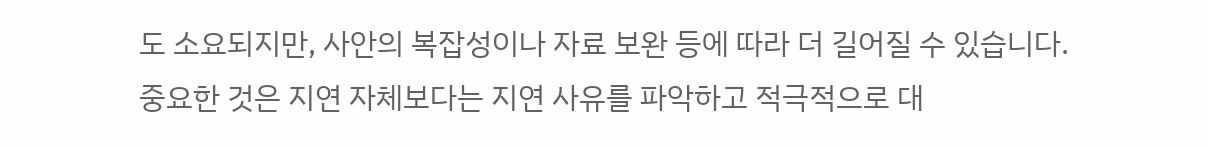도 소요되지만, 사안의 복잡성이나 자료 보완 등에 따라 더 길어질 수 있습니다. 중요한 것은 지연 자체보다는 지연 사유를 파악하고 적극적으로 대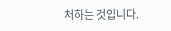처하는 것입니다.